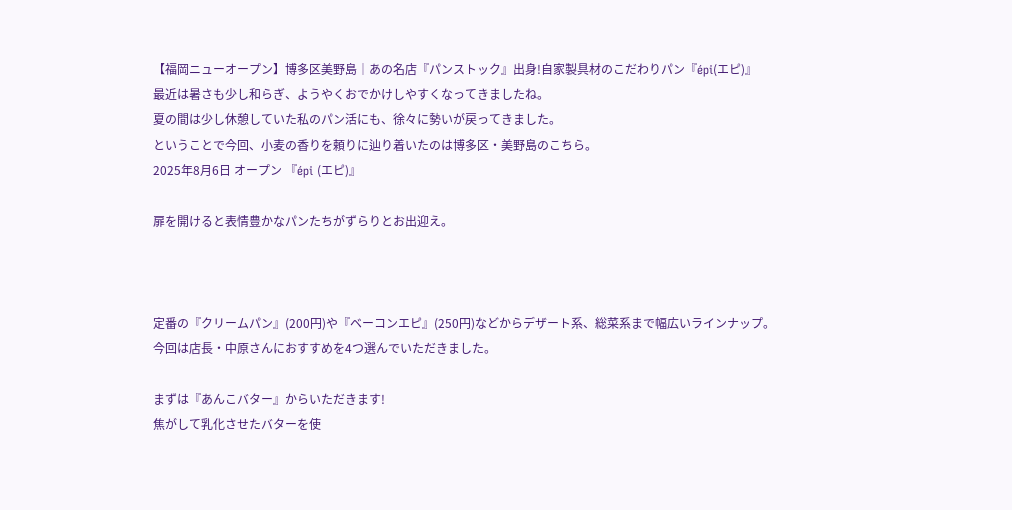【福岡ニューオープン】博多区美野島│あの名店『パンストック』出身!自家製具材のこだわりパン『épi(エピ)』
最近は暑さも少し和らぎ、ようやくおでかけしやすくなってきましたね。
夏の間は少し休憩していた私のパン活にも、徐々に勢いが戻ってきました。
ということで今回、小麦の香りを頼りに辿り着いたのは博多区・美野島のこちら。
2025年8月6日 オープン 『épi (エピ)』

扉を開けると表情豊かなパンたちがずらりとお出迎え。



定番の『クリームパン』(200円)や『ベーコンエピ』(250円)などからデザート系、総菜系まで幅広いラインナップ。
今回は店長・中原さんにおすすめを4つ選んでいただきました。

まずは『あんこバター』からいただきます!
焦がして乳化させたバターを使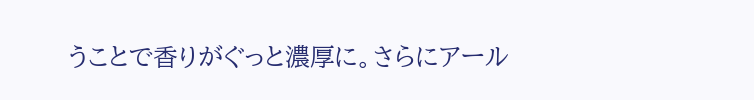うことで香りがぐっと濃厚に。さらにアール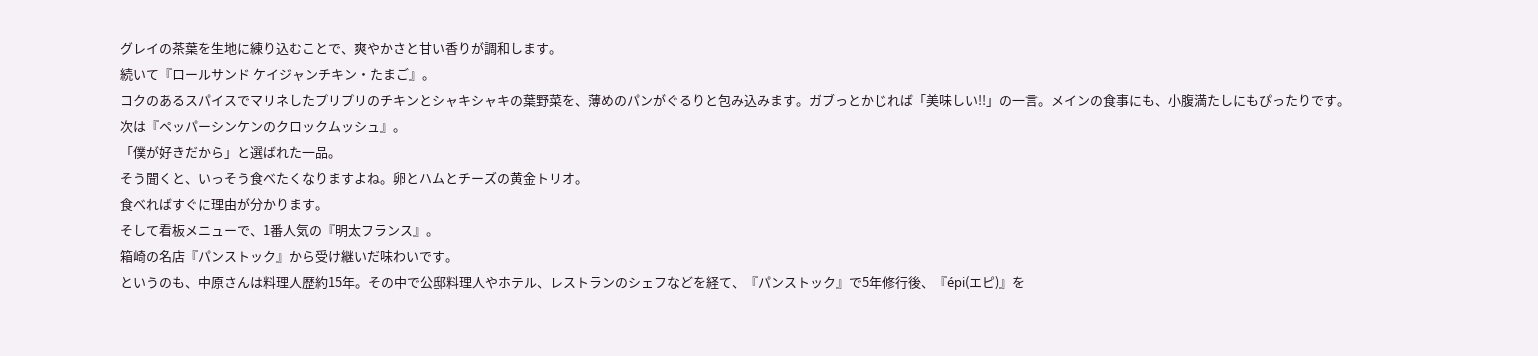グレイの茶葉を生地に練り込むことで、爽やかさと甘い香りが調和します。
続いて『ロールサンド ケイジャンチキン・たまご』。
コクのあるスパイスでマリネしたプリプリのチキンとシャキシャキの葉野菜を、薄めのパンがぐるりと包み込みます。ガブっとかじれば「美味しい!!」の一言。メインの食事にも、小腹満たしにもぴったりです。
次は『ペッパーシンケンのクロックムッシュ』。
「僕が好きだから」と選ばれた一品。
そう聞くと、いっそう食べたくなりますよね。卵とハムとチーズの黄金トリオ。
食べればすぐに理由が分かります。
そして看板メニューで、1番人気の『明太フランス』。
箱崎の名店『パンストック』から受け継いだ味わいです。
というのも、中原さんは料理人歴約15年。その中で公邸料理人やホテル、レストランのシェフなどを経て、『パンストック』で5年修行後、『épi(エピ)』を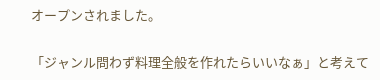オープンされました。

「ジャンル問わず料理全般を作れたらいいなぁ」と考えて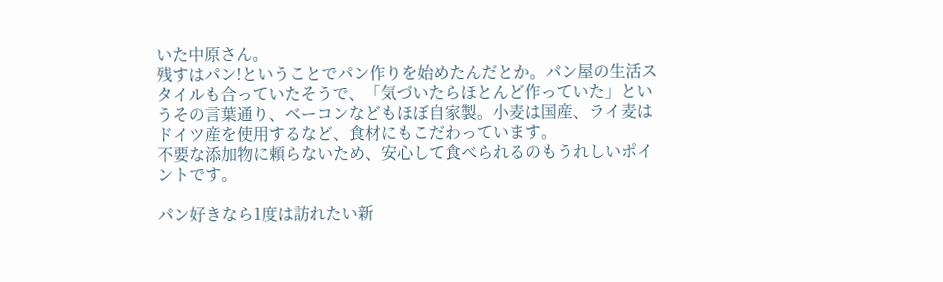いた中原さん。
残すはパン!ということでパン作りを始めたんだとか。パン屋の生活スタイルも合っていたそうで、「気づいたらほとんど作っていた」というその言葉通り、ベーコンなどもほぼ自家製。小麦は国産、ライ麦はドイツ産を使用するなど、食材にもこだわっています。
不要な添加物に頼らないため、安心して食べられるのもうれしいポイントです。

パン好きなら1度は訪れたい新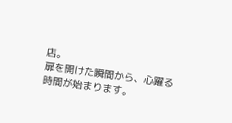店。
扉を開けた瞬間から、心躍る時間が始まります。